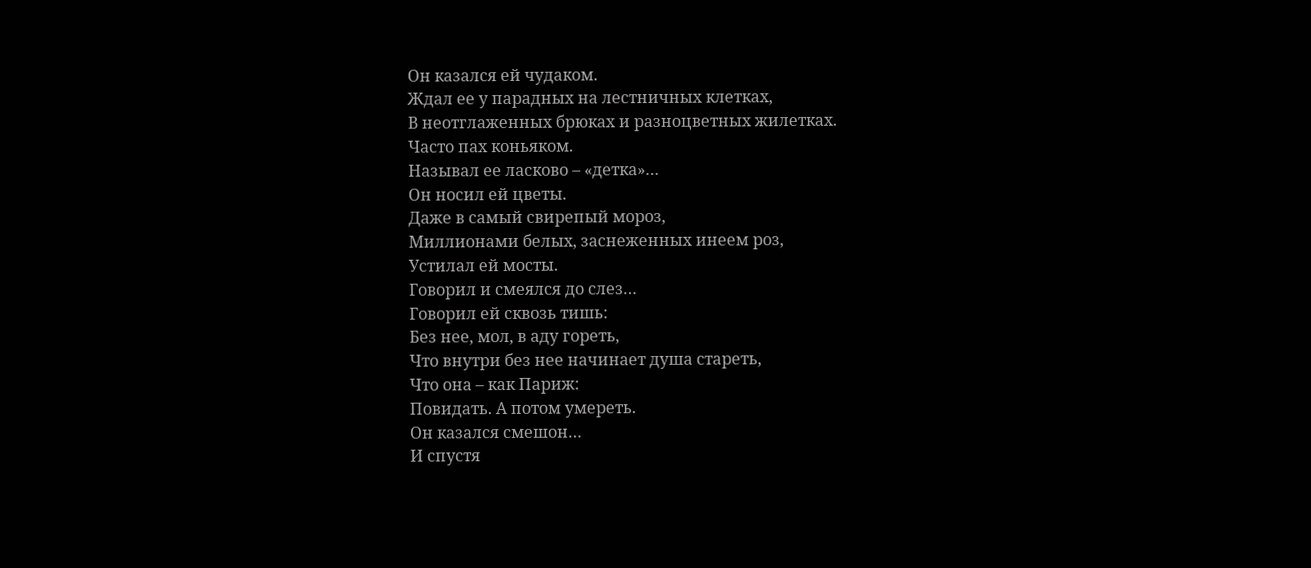Он казался ей чудаком.
Ждал ее у парадных на лестничных клетках,
В неотглаженных брюках и разноцветных жилетках.
Часто пах коньяком.
Называл ее ласково – «детка»…
Он носил ей цветы.
Даже в самый свирепый мороз,
Миллионами белых, заснеженных инеем роз,
Устилал ей мосты.
Говорил и смеялся до слез…
Говорил ей сквозь тишь:
Без нее, мол, в аду гореть,
Что внутри без нее начинает душа стареть,
Что она – как Париж:
Повидать. А потом умереть.
Он казался смешон…
И спустя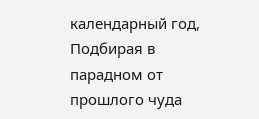календарный год,
Подбирая в парадном от прошлого чуда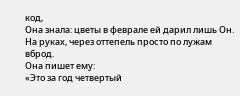код,
Она знала: цветы в феврале ей дарил лишь Он.
На руках, через оттепель просто по лужам вброд.
Она пишет ему:
«Это за год четвертый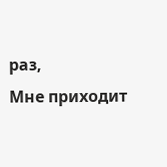раз,
Мне приходит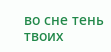во сне тень твоих